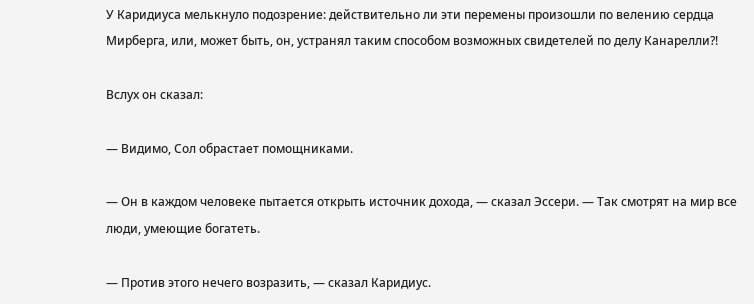У Каридиуса мелькнуло подозрение: действительно ли эти перемены произошли по велению сердца Мирберга, или, может быть, он, устранял таким способом возможных свидетелей по делу Канарелли?!

Вслух он сказал:

— Видимо, Сол обрастает помощниками.

— Он в каждом человеке пытается открыть источник дохода, — сказал Эссери. — Так смотрят на мир все люди, умеющие богатеть.

— Против этого нечего возразить, — сказал Каридиус.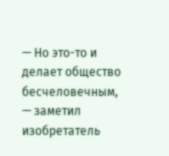— Но это-то и делает общество бесчеловечным, — заметил изобретатель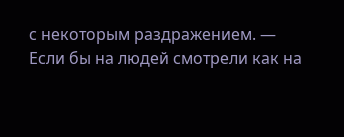с некоторым раздражением. — Если бы на людей смотрели как на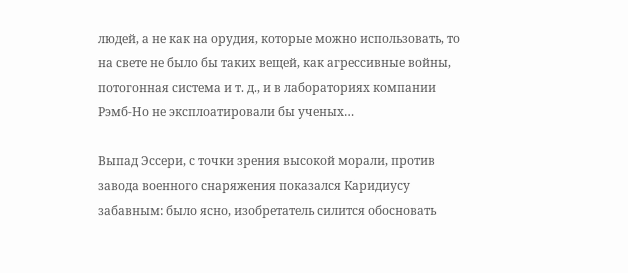людей, а не как на орудия, которые можно использовать, то на свете не было бы таких вещей, как агрессивные войны, потогонная система и т. д., и в лабораториях компании Рэмб-Но не эксплоатировали бы ученых…

Выпад Эссери, с точки зрения высокой морали, против завода военного снаряжения показался Каридиусу забавным: было ясно, изобретатель силится обосновать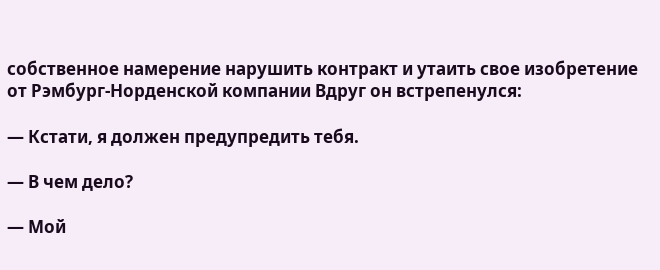собственное намерение нарушить контракт и утаить свое изобретение от Рэмбург-Норденской компании Вдруг он встрепенулся:

— Кстати, я должен предупредить тебя.

— В чем дело?

— Мой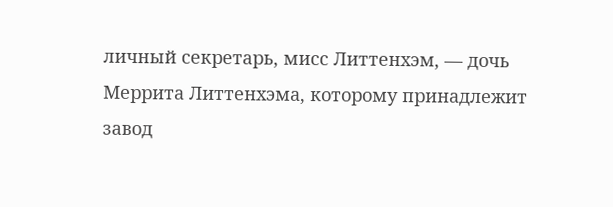личный секретарь, мисс Литтенхэм, — дочь Меррита Литтенхэма, которому принадлежит завод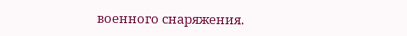военного снаряжения.